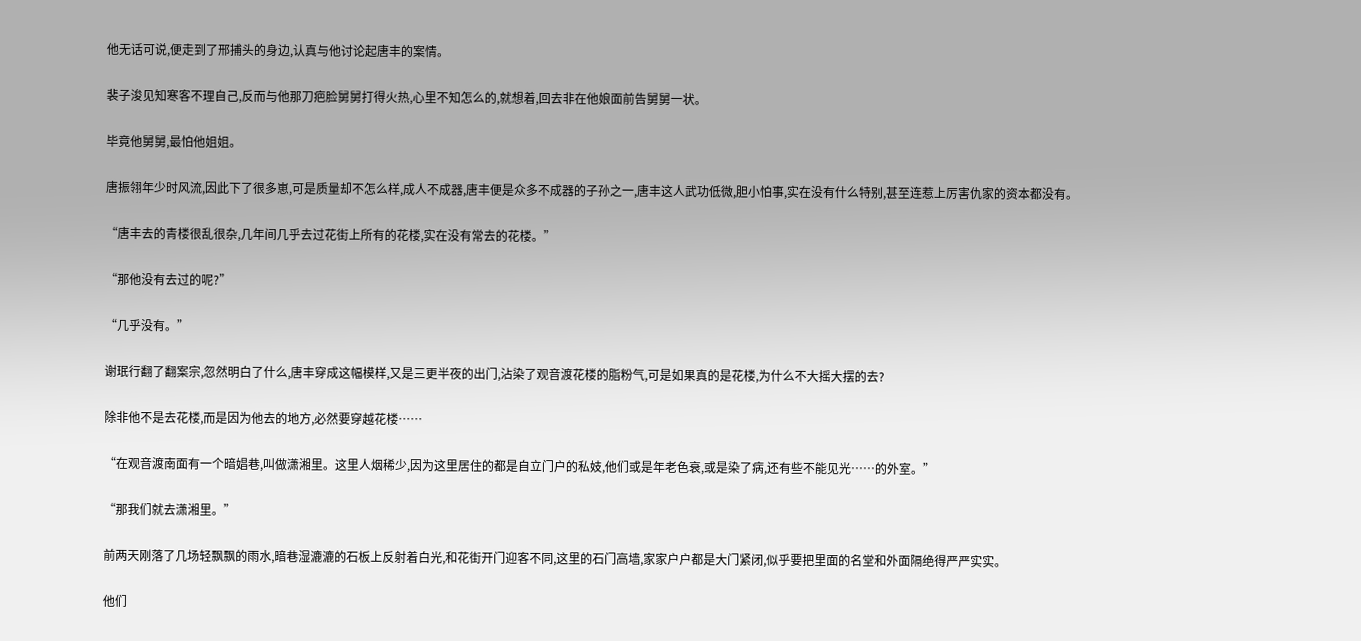他无话可说,便走到了邢捕头的身边,认真与他讨论起唐丰的案情。

裴子浚见知寒客不理自己,反而与他那刀疤脸舅舅打得火热,心里不知怎么的,就想着,回去非在他娘面前告舅舅一状。

毕竟他舅舅,最怕他姐姐。

唐振翎年少时风流,因此下了很多崽,可是质量却不怎么样,成人不成器,唐丰便是众多不成器的子孙之一,唐丰这人武功低微,胆小怕事,实在没有什么特别,甚至连惹上厉害仇家的资本都没有。

“唐丰去的青楼很乱很杂,几年间几乎去过花街上所有的花楼,实在没有常去的花楼。”

“那他没有去过的呢?”

“几乎没有。”

谢珉行翻了翻案宗,忽然明白了什么,唐丰穿成这幅模样,又是三更半夜的出门,沾染了观音渡花楼的脂粉气,可是如果真的是花楼,为什么不大摇大摆的去?

除非他不是去花楼,而是因为他去的地方,必然要穿越花楼……

“在观音渡南面有一个暗娼巷,叫做潇湘里。这里人烟稀少,因为这里居住的都是自立门户的私妓,他们或是年老色衰,或是染了病,还有些不能见光……的外室。”

“那我们就去潇湘里。”

前两天刚落了几场轻飘飘的雨水,暗巷湿漉漉的石板上反射着白光,和花街开门迎客不同,这里的石门高墙,家家户户都是大门紧闭,似乎要把里面的名堂和外面隔绝得严严实实。

他们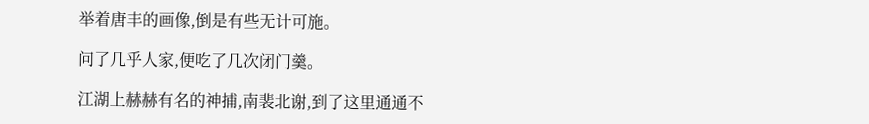举着唐丰的画像,倒是有些无计可施。

问了几乎人家,便吃了几次闭门羹。

江湖上赫赫有名的神捕,南裴北谢,到了这里通通不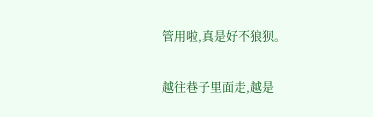管用啦,真是好不狼狈。

越往巷子里面走,越是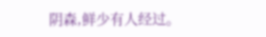阴森,鲜少有人经过。